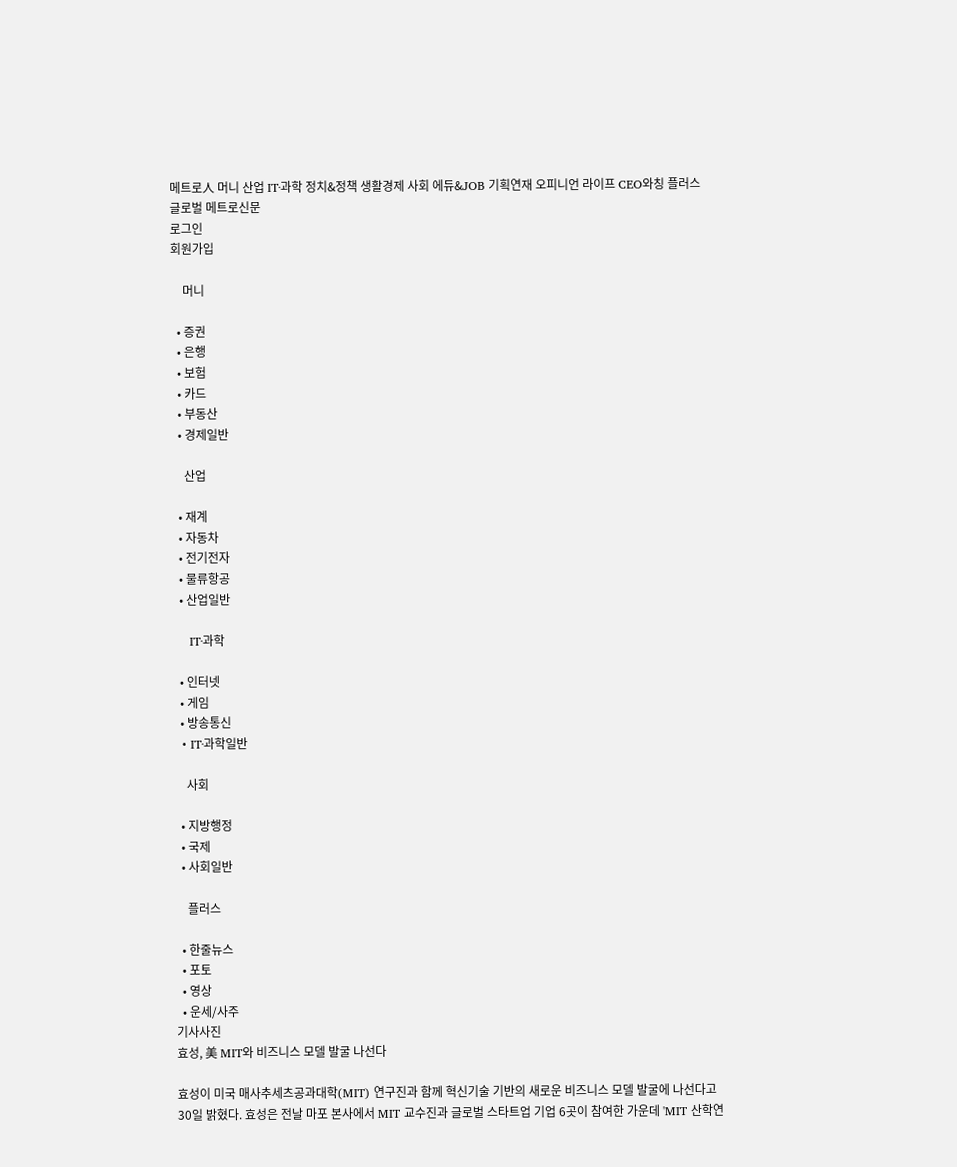메트로人 머니 산업 IT·과학 정치&정책 생활경제 사회 에듀&JOB 기획연재 오피니언 라이프 CEO와칭 플러스
글로벌 메트로신문
로그인
회원가입

    머니

  • 증권
  • 은행
  • 보험
  • 카드
  • 부동산
  • 경제일반

    산업

  • 재계
  • 자동차
  • 전기전자
  • 물류항공
  • 산업일반

    IT·과학

  • 인터넷
  • 게임
  • 방송통신
  • IT·과학일반

    사회

  • 지방행정
  • 국제
  • 사회일반

    플러스

  • 한줄뉴스
  • 포토
  • 영상
  • 운세/사주
기사사진
효성, 美 MIT와 비즈니스 모델 발굴 나선다

효성이 미국 매사추세츠공과대학(MIT) 연구진과 함께 혁신기술 기반의 새로운 비즈니스 모델 발굴에 나선다고 30일 밝혔다. 효성은 전날 마포 본사에서 MIT 교수진과 글로벌 스타트업 기업 6곳이 참여한 가운데 'MIT 산학연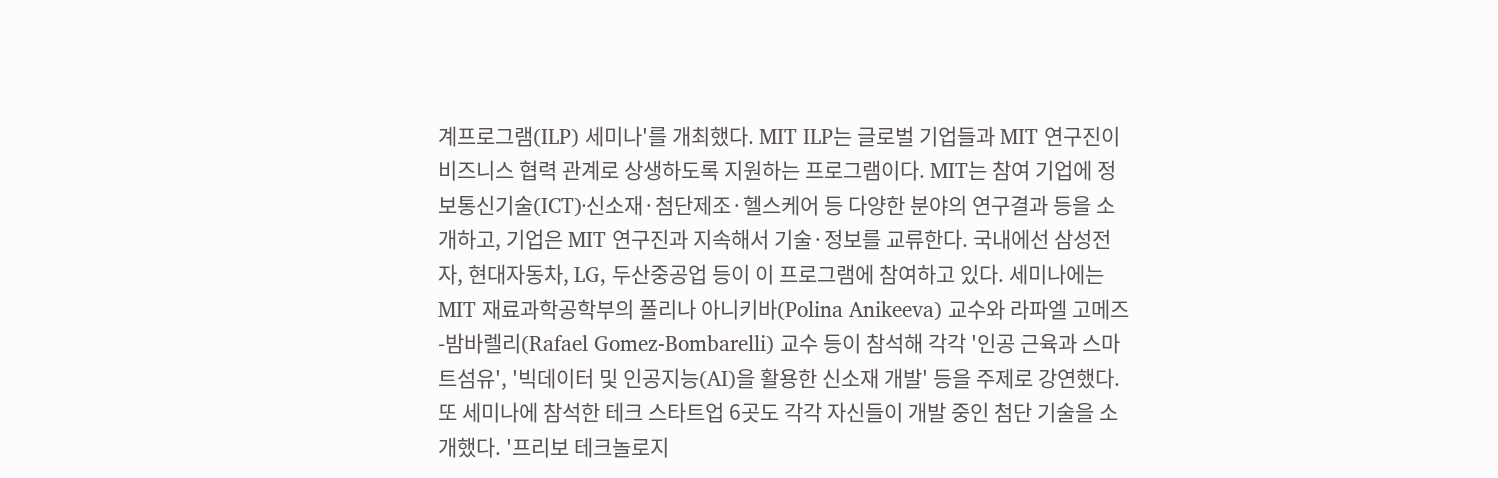계프로그램(ILP) 세미나'를 개최했다. MIT ILP는 글로벌 기업들과 MIT 연구진이 비즈니스 협력 관계로 상생하도록 지원하는 프로그램이다. MIT는 참여 기업에 정보통신기술(ICT)·신소재·첨단제조·헬스케어 등 다양한 분야의 연구결과 등을 소개하고, 기업은 MIT 연구진과 지속해서 기술·정보를 교류한다. 국내에선 삼성전자, 현대자동차, LG, 두산중공업 등이 이 프로그램에 참여하고 있다. 세미나에는 MIT 재료과학공학부의 폴리나 아니키바(Polina Anikeeva) 교수와 라파엘 고메즈-밤바렐리(Rafael Gomez-Bombarelli) 교수 등이 참석해 각각 '인공 근육과 스마트섬유', '빅데이터 및 인공지능(AI)을 활용한 신소재 개발' 등을 주제로 강연했다. 또 세미나에 참석한 테크 스타트업 6곳도 각각 자신들이 개발 중인 첨단 기술을 소개했다. '프리보 테크놀로지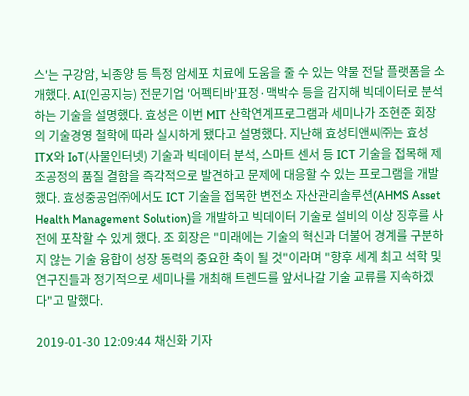스'는 구강암, 뇌종양 등 특정 암세포 치료에 도움을 줄 수 있는 약물 전달 플랫폼을 소개했다. AI(인공지능) 전문기업 '어펙티바'표정·맥박수 등을 감지해 빅데이터로 분석하는 기술을 설명했다. 효성은 이번 MIT 산학연계프로그램과 세미나가 조현준 회장의 기술경영 철학에 따라 실시하게 됐다고 설명했다. 지난해 효성티앤씨㈜는 효성ITX와 IoT(사물인터넷) 기술과 빅데이터 분석, 스마트 센서 등 ICT 기술을 접목해 제조공정의 품질 결함을 즉각적으로 발견하고 문제에 대응할 수 있는 프로그램을 개발했다. 효성중공업㈜에서도 ICT 기술을 접목한 변전소 자산관리솔루션(AHMS Asset Health Management Solution)을 개발하고 빅데이터 기술로 설비의 이상 징후를 사전에 포착할 수 있게 했다. 조 회장은 "미래에는 기술의 혁신과 더불어 경계를 구분하지 않는 기술 융합이 성장 동력의 중요한 축이 될 것"이라며 "향후 세계 최고 석학 및 연구진들과 정기적으로 세미나를 개최해 트렌드를 앞서나갈 기술 교류를 지속하겠다"고 말했다.

2019-01-30 12:09:44 채신화 기자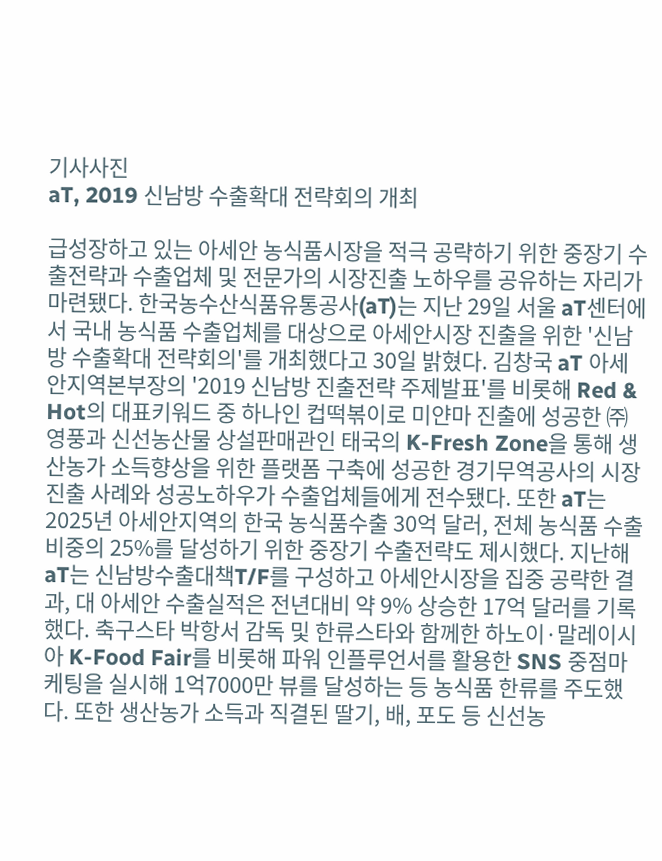기사사진
aT, 2019 신남방 수출확대 전략회의 개최

급성장하고 있는 아세안 농식품시장을 적극 공략하기 위한 중장기 수출전략과 수출업체 및 전문가의 시장진출 노하우를 공유하는 자리가 마련됐다. 한국농수산식품유통공사(aT)는 지난 29일 서울 aT센터에서 국내 농식품 수출업체를 대상으로 아세안시장 진출을 위한 '신남방 수출확대 전략회의'를 개최했다고 30일 밝혔다. 김창국 aT 아세안지역본부장의 '2019 신남방 진출전략 주제발표'를 비롯해 Red & Hot의 대표키워드 중 하나인 컵떡볶이로 미얀마 진출에 성공한 ㈜영풍과 신선농산물 상설판매관인 태국의 K-Fresh Zone을 통해 생산농가 소득향상을 위한 플랫폼 구축에 성공한 경기무역공사의 시장진출 사례와 성공노하우가 수출업체들에게 전수됐다. 또한 aT는 2025년 아세안지역의 한국 농식품수출 30억 달러, 전체 농식품 수출비중의 25%를 달성하기 위한 중장기 수출전략도 제시했다. 지난해 aT는 신남방수출대책T/F를 구성하고 아세안시장을 집중 공략한 결과, 대 아세안 수출실적은 전년대비 약 9% 상승한 17억 달러를 기록했다. 축구스타 박항서 감독 및 한류스타와 함께한 하노이·말레이시아 K-Food Fair를 비롯해 파워 인플루언서를 활용한 SNS 중점마케팅을 실시해 1억7000만 뷰를 달성하는 등 농식품 한류를 주도했다. 또한 생산농가 소득과 직결된 딸기, 배, 포도 등 신선농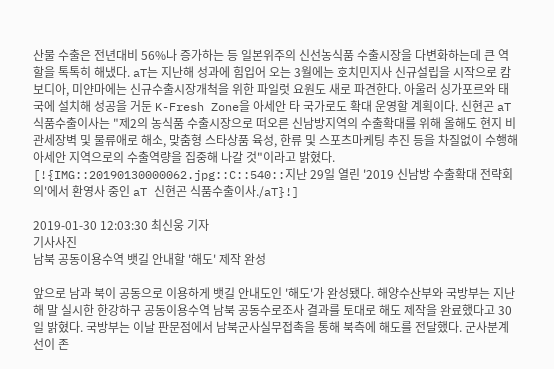산물 수출은 전년대비 56%나 증가하는 등 일본위주의 신선농식품 수출시장을 다변화하는데 큰 역할을 톡톡히 해냈다. aT는 지난해 성과에 힘입어 오는 3월에는 호치민지사 신규설립을 시작으로 캄보디아, 미얀마에는 신규수출시장개척을 위한 파일럿 요원도 새로 파견한다. 아울러 싱가포르와 태국에 설치해 성공을 거둔 K-Fresh Zone을 아세안 타 국가로도 확대 운영할 계획이다. 신현곤 aT 식품수출이사는 "제2의 농식품 수출시장으로 떠오른 신남방지역의 수출확대를 위해 올해도 현지 비관세장벽 및 물류애로 해소, 맞춤형 스타상품 육성, 한류 및 스포츠마케팅 추진 등을 차질없이 수행해 아세안 지역으로의 수출역량을 집중해 나갈 것"이라고 밝혔다. [!{IMG::20190130000062.jpg::C::540::지난 29일 열린 '2019 신남방 수출확대 전략회의'에서 환영사 중인 aT 신현곤 식품수출이사./aT}!]

2019-01-30 12:03:30 최신웅 기자
기사사진
남북 공동이용수역 뱃길 안내할 '해도' 제작 완성

앞으로 남과 북이 공동으로 이용하게 뱃길 안내도인 '해도'가 완성됐다. 해양수산부와 국방부는 지난해 말 실시한 한강하구 공동이용수역 남북 공동수로조사 결과를 토대로 해도 제작을 완료했다고 30일 밝혔다. 국방부는 이날 판문점에서 남북군사실무접촉을 통해 북측에 해도를 전달했다. 군사분계선이 존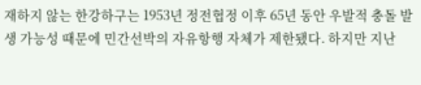재하지 않는 한강하구는 1953년 정전협정 이후 65년 동안 우발적 충돌 발생 가능성 때문에 민간선박의 자유항행 자체가 제한됐다. 하지만 지난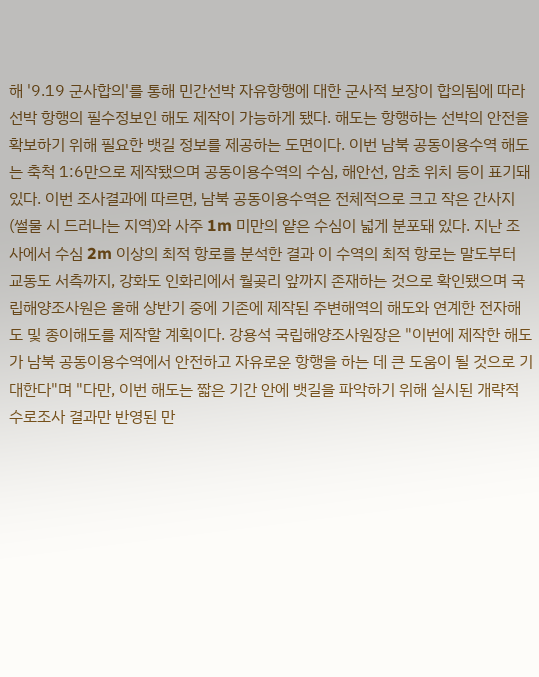해 '9.19 군사합의'를 통해 민간선박 자유항행에 대한 군사적 보장이 합의됨에 따라 선박 항행의 필수정보인 해도 제작이 가능하게 됐다. 해도는 항행하는 선박의 안전을 확보하기 위해 필요한 뱃길 정보를 제공하는 도면이다. 이번 남북 공동이용수역 해도는 축척 1:6만으로 제작됐으며 공동이용수역의 수심, 해안선, 암초 위치 등이 표기돼 있다. 이번 조사결과에 따르면, 남북 공동이용수역은 전체적으로 크고 작은 간사지(썰물 시 드러나는 지역)와 사주 1m 미만의 얕은 수심이 넓게 분포돼 있다. 지난 조사에서 수심 2m 이상의 최적 항로를 분석한 결과 이 수역의 최적 항로는 말도부터 교동도 서측까지, 강화도 인화리에서 월곶리 앞까지 존재하는 것으로 확인됐으며 국립해양조사원은 올해 상반기 중에 기존에 제작된 주변해역의 해도와 연계한 전자해도 및 종이해도를 제작할 계획이다. 강용석 국립해양조사원장은 "이번에 제작한 해도가 남북 공동이용수역에서 안전하고 자유로운 항행을 하는 데 큰 도움이 될 것으로 기대한다"며 "다만, 이번 해도는 짧은 기간 안에 뱃길을 파악하기 위해 실시된 개략적 수로조사 결과만 반영된 만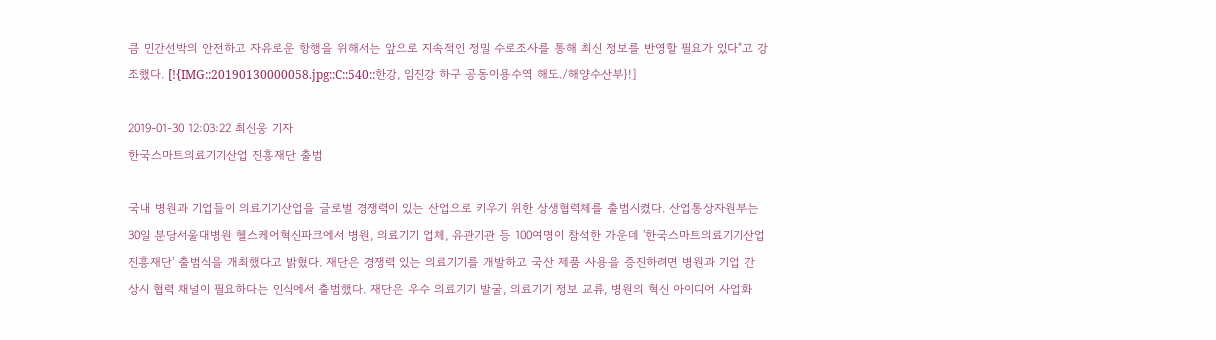큼 민간선박의 안전하고 자유로운 항행을 위해서는 앞으로 지속적인 정밀 수로조사를 통해 최신 정보를 반영할 필요가 있다"고 강조했다. [!{IMG::20190130000058.jpg::C::540::한강, 임진강 하구 공동이용수역 해도./해양수산부}!]

2019-01-30 12:03:22 최신웅 기자
한국스마트의료기기산업 진흥재단 출범

국내 병원과 기업들이 의료기기산업을 글로벌 경쟁력이 있는 산업으로 키우기 위한 상생협력체를 출범시켰다. 산업통상자원부는 30일 분당서울대병원 헬스케어혁신파크에서 병원, 의료기기 업체, 유관기관 등 100여명이 참석한 가운데 '한국스마트의료기기산업 진흥재단' 출범식을 개최했다고 밝혔다. 재단은 경쟁력 있는 의료기기를 개발하고 국산 제품 사용을 증진하려면 병원과 기업 간 상시 협력 채널이 필요하다는 인식에서 출범했다. 재단은 우수 의료기기 발굴, 의료기기 정보 교류, 병원의 혁신 아이디어 사업화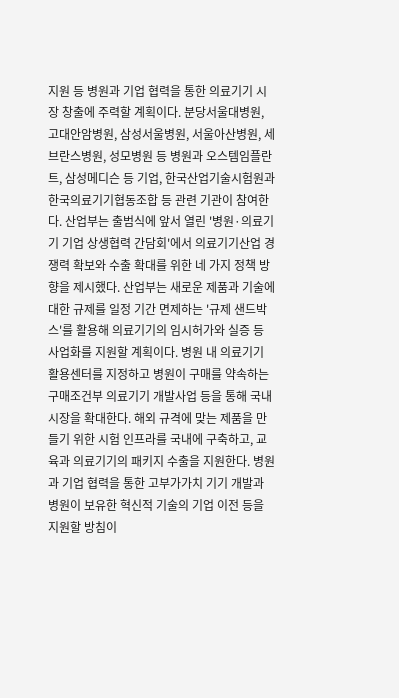지원 등 병원과 기업 협력을 통한 의료기기 시장 창출에 주력할 계획이다. 분당서울대병원, 고대안암병원, 삼성서울병원, 서울아산병원, 세브란스병원, 성모병원 등 병원과 오스템임플란트, 삼성메디슨 등 기업, 한국산업기술시험원과 한국의료기기협동조합 등 관련 기관이 참여한다. 산업부는 출범식에 앞서 열린 '병원·의료기기 기업 상생협력 간담회'에서 의료기기산업 경쟁력 확보와 수출 확대를 위한 네 가지 정책 방향을 제시했다. 산업부는 새로운 제품과 기술에 대한 규제를 일정 기간 면제하는 '규제 샌드박스'를 활용해 의료기기의 임시허가와 실증 등 사업화를 지원할 계획이다. 병원 내 의료기기 활용센터를 지정하고 병원이 구매를 약속하는 구매조건부 의료기기 개발사업 등을 통해 국내 시장을 확대한다. 해외 규격에 맞는 제품을 만들기 위한 시험 인프라를 국내에 구축하고, 교육과 의료기기의 패키지 수출을 지원한다. 병원과 기업 협력을 통한 고부가가치 기기 개발과 병원이 보유한 혁신적 기술의 기업 이전 등을 지원할 방침이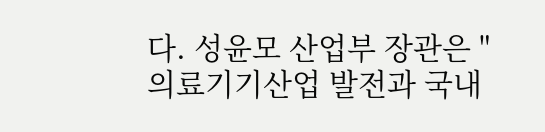다. 성윤모 산업부 장관은 "의료기기산업 발전과 국내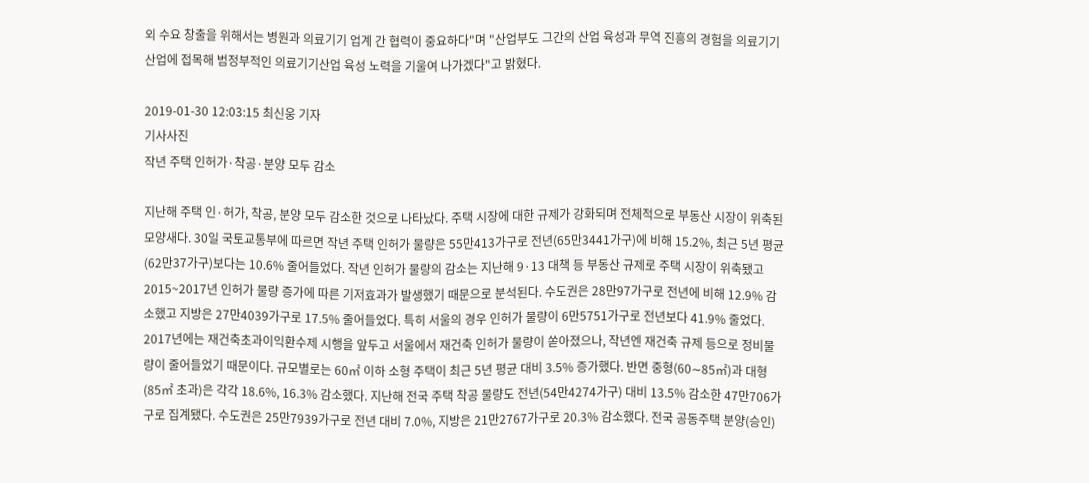외 수요 창출을 위해서는 병원과 의료기기 업계 간 협력이 중요하다"며 "산업부도 그간의 산업 육성과 무역 진흥의 경험을 의료기기산업에 접목해 범정부적인 의료기기산업 육성 노력을 기울여 나가겠다"고 밝혔다.

2019-01-30 12:03:15 최신웅 기자
기사사진
작년 주택 인허가·착공·분양 모두 감소

지난해 주택 인·허가, 착공, 분양 모두 감소한 것으로 나타났다. 주택 시장에 대한 규제가 강화되며 전체적으로 부동산 시장이 위축된 모양새다. 30일 국토교통부에 따르면 작년 주택 인허가 물량은 55만413가구로 전년(65만3441가구)에 비해 15.2%, 최근 5년 평균(62만37가구)보다는 10.6% 줄어들었다. 작년 인허가 물량의 감소는 지난해 9·13 대책 등 부동산 규제로 주택 시장이 위축됐고 2015~2017년 인허가 물량 증가에 따른 기저효과가 발생했기 때문으로 분석된다. 수도권은 28만97가구로 전년에 비해 12.9% 감소했고 지방은 27만4039가구로 17.5% 줄어들었다. 특히 서울의 경우 인허가 물량이 6만5751가구로 전년보다 41.9% 줄었다. 2017년에는 재건축초과이익환수제 시행을 앞두고 서울에서 재건축 인허가 물량이 쏟아졌으나, 작년엔 재건축 규제 등으로 정비물량이 줄어들었기 때문이다. 규모별로는 60㎡ 이하 소형 주택이 최근 5년 평균 대비 3.5% 증가했다. 반면 중형(60∼85㎡)과 대형(85㎡ 초과)은 각각 18.6%, 16.3% 감소했다. 지난해 전국 주택 착공 물량도 전년(54만4274가구) 대비 13.5% 감소한 47만706가구로 집계됐다. 수도권은 25만7939가구로 전년 대비 7.0%, 지방은 21만2767가구로 20.3% 감소했다. 전국 공동주택 분양(승인)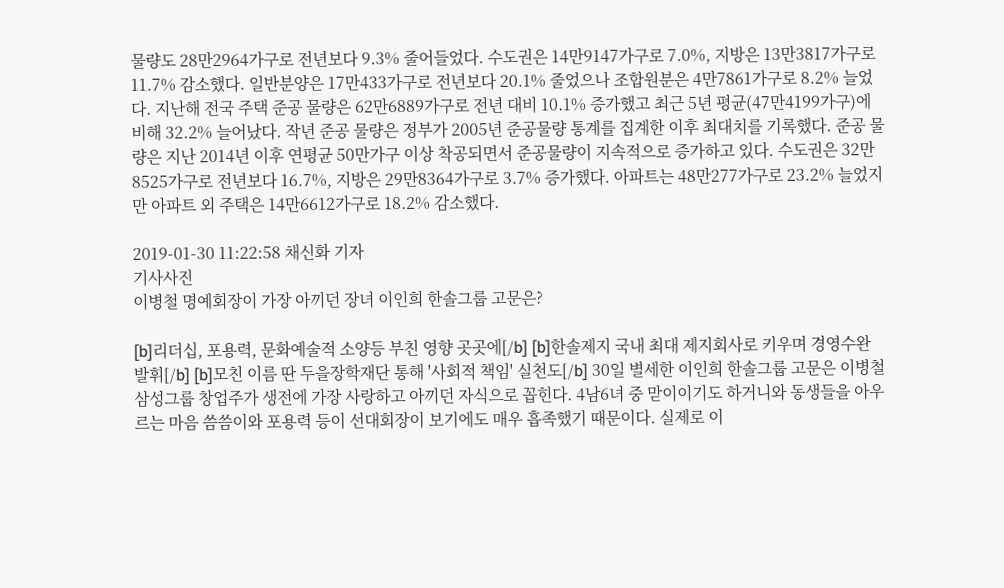물량도 28만2964가구로 전년보다 9.3% 줄어들었다. 수도권은 14만9147가구로 7.0%, 지방은 13만3817가구로 11.7% 감소했다. 일반분양은 17만433가구로 전년보다 20.1% 줄었으나 조합원분은 4만7861가구로 8.2% 늘었다. 지난해 전국 주택 준공 물량은 62만6889가구로 전년 대비 10.1% 증가했고 최근 5년 평균(47만4199가구)에 비해 32.2% 늘어났다. 작년 준공 물량은 정부가 2005년 준공물량 통계를 집계한 이후 최대치를 기록했다. 준공 물량은 지난 2014년 이후 연평균 50만가구 이상 착공되면서 준공물량이 지속적으로 증가하고 있다. 수도권은 32만8525가구로 전년보다 16.7%, 지방은 29만8364가구로 3.7% 증가했다. 아파트는 48만277가구로 23.2% 늘었지만 아파트 외 주택은 14만6612가구로 18.2% 감소했다.

2019-01-30 11:22:58 채신화 기자
기사사진
이병철 명예회장이 가장 아끼던 장녀 이인희 한솔그룹 고문은?

[b]리더십, 포용력, 문화예술적 소양등 부친 영향 곳곳에[/b] [b]한솔제지 국내 최대 제지회사로 키우며 경영수완 발휘[/b] [b]모친 이름 딴 두을장학재단 통해 '사회적 책임' 실천도[/b] 30일 별세한 이인희 한솔그룹 고문은 이병철 삼성그룹 창업주가 생전에 가장 사랑하고 아끼던 자식으로 꼽힌다. 4남6녀 중 맏이이기도 하거니와 동생들을 아우르는 마음 씀씀이와 포용력 등이 선대회장이 보기에도 매우 흡족했기 때문이다. 실제로 이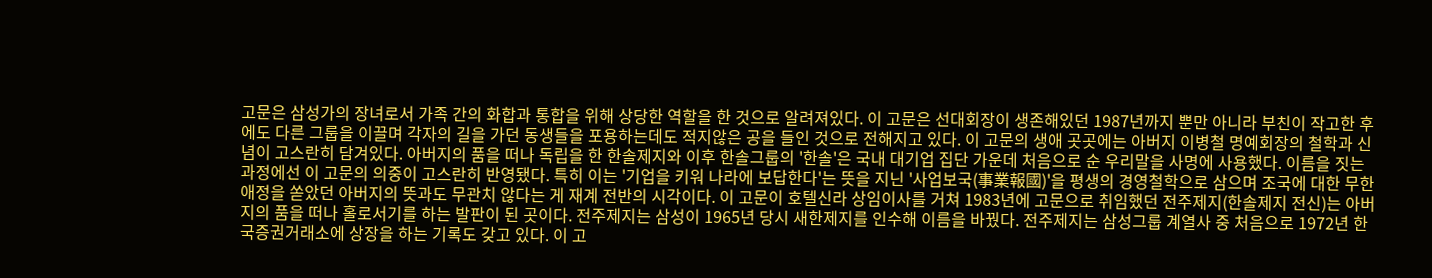고문은 삼성가의 장녀로서 가족 간의 화합과 통합을 위해 상당한 역할을 한 것으로 알려져있다. 이 고문은 선대회장이 생존해있던 1987년까지 뿐만 아니라 부친이 작고한 후에도 다른 그룹을 이끌며 각자의 길을 가던 동생들을 포용하는데도 적지않은 공을 들인 것으로 전해지고 있다. 이 고문의 생애 곳곳에는 아버지 이병철 명예회장의 철학과 신념이 고스란히 담겨있다. 아버지의 품을 떠나 독립을 한 한솔제지와 이후 한솔그룹의 '한솔'은 국내 대기업 집단 가운데 처음으로 순 우리말을 사명에 사용했다. 이름을 짓는 과정에선 이 고문의 의중이 고스란히 반영됐다. 특히 이는 '기업을 키워 나라에 보답한다'는 뜻을 지닌 '사업보국(事業報國)'을 평생의 경영철학으로 삼으며 조국에 대한 무한 애정을 쏟았던 아버지의 뜻과도 무관치 않다는 게 재계 전반의 시각이다. 이 고문이 호텔신라 상임이사를 거쳐 1983년에 고문으로 취임했던 전주제지(한솔제지 전신)는 아버지의 품을 떠나 홀로서기를 하는 발판이 된 곳이다. 전주제지는 삼성이 1965년 당시 새한제지를 인수해 이름을 바꿨다. 전주제지는 삼성그룹 계열사 중 처음으로 1972년 한국증권거래소에 상장을 하는 기록도 갖고 있다. 이 고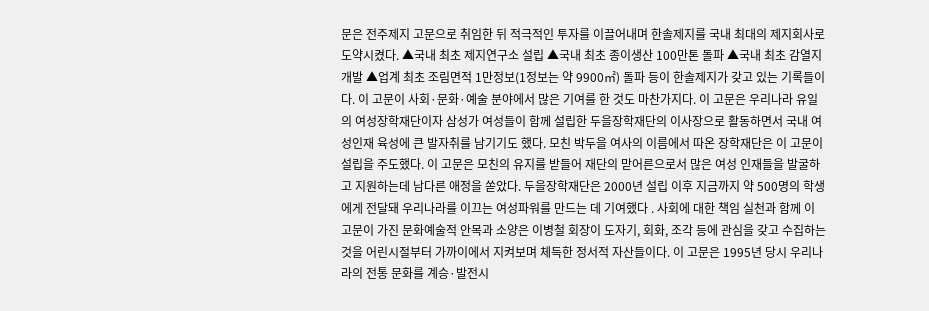문은 전주제지 고문으로 취임한 뒤 적극적인 투자를 이끌어내며 한솔제지를 국내 최대의 제지회사로 도약시켰다. ▲국내 최초 제지연구소 설립 ▲국내 최초 종이생산 100만톤 돌파 ▲국내 최초 감열지 개발 ▲업계 최초 조림면적 1만정보(1정보는 약 9900㎡) 돌파 등이 한솔제지가 갖고 있는 기록들이다. 이 고문이 사회·문화·예술 분야에서 많은 기여를 한 것도 마찬가지다. 이 고문은 우리나라 유일의 여성장학재단이자 삼성가 여성들이 함께 설립한 두을장학재단의 이사장으로 활동하면서 국내 여성인재 육성에 큰 발자취를 남기기도 했다. 모친 박두을 여사의 이름에서 따온 장학재단은 이 고문이 설립을 주도했다. 이 고문은 모친의 유지를 받들어 재단의 맏어른으로서 많은 여성 인재들을 발굴하고 지원하는데 남다른 애정을 쏟았다. 두을장학재단은 2000년 설립 이후 지금까지 약 500명의 학생에게 전달돼 우리나라를 이끄는 여성파워를 만드는 데 기여했다 . 사회에 대한 책임 실천과 함께 이 고문이 가진 문화예술적 안목과 소양은 이병철 회장이 도자기, 회화, 조각 등에 관심을 갖고 수집하는 것을 어린시절부터 가까이에서 지켜보며 체득한 정서적 자산들이다. 이 고문은 1995년 당시 우리나라의 전통 문화를 계승·발전시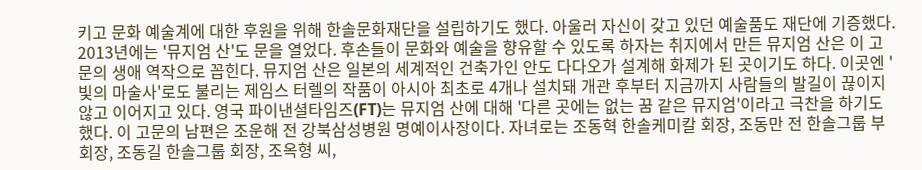키고 문화 예술계에 대한 후원을 위해 한솔문화재단을 설립하기도 했다. 아울러 자신이 갖고 있던 예술품도 재단에 기증했다. 2013년에는 '뮤지엄 산'도 문을 열었다. 후손들이 문화와 예술을 향유할 수 있도록 하자는 취지에서 만든 뮤지엄 산은 이 고문의 생애 역작으로 꼽힌다. 뮤지엄 산은 일본의 세계적인 건축가인 안도 다다오가 설계해 화제가 된 곳이기도 하다. 이곳엔 '빛의 마술사'로도 불리는 제임스 터렐의 작품이 아시아 최초로 4개나 설치돼 개관 후부터 지금까지 사람들의 발길이 끊이지 않고 이어지고 있다. 영국 파이낸셜타임즈(FT)는 뮤지엄 산에 대해 '다른 곳에는 없는 꿈 같은 뮤지엄'이라고 극찬을 하기도 했다. 이 고문의 남편은 조운해 전 강북삼성병원 명예이사장이다. 자녀로는 조동혁 한솔케미칼 회장, 조동만 전 한솔그룹 부회장, 조동길 한솔그룹 회장, 조옥형 씨,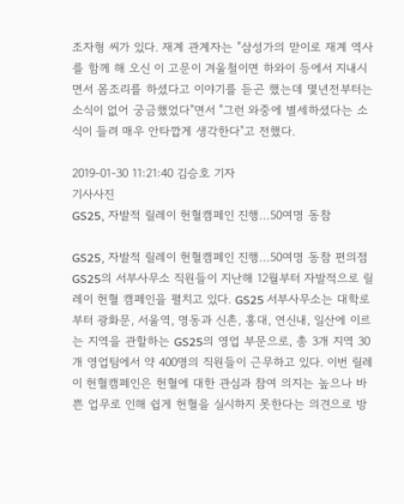조자형 씨가 있다. 재계 관계자는 "삼성가의 맏이로 재계 역사를 함께 해 오신 이 고문이 겨울철이면 하와이 등에서 지내시면서 몸조리를 하셨다고 이야기를 듣곤 했는데 몇년전부터는 소식이 없어 궁금했었다"면서 "그런 와중에 별세하셨다는 소식이 들려 매우 안타깝게 생각한다"고 전했다.

2019-01-30 11:21:40 김승호 기자
기사사진
GS25, 자발적 릴레이 헌혈캠페인 진행…50여명 동참

GS25, 자발적 릴레이 헌혈캠페인 진행…50여명 동참 편의점 GS25의 서부사무소 직원들이 지난해 12월부터 자발적으로 릴레이 헌혈 캠페인을 펼치고 있다. GS25 서부사무소는 대학로부터 광화문, 서울역, 명동과 신촌, 홍대, 연신내, 일산에 이르는 지역을 관할하는 GS25의 영업 부문으로, 총 3개 지역 30개 영업팀에서 약 400명의 직원들이 근무하고 있다. 이번 릴레이 헌혈캠페인은 헌혈에 대한 관심과 참여 의지는 높으나 바쁜 업무로 인해 쉽게 헌혈을 실시하지 못한다는 의견으로 방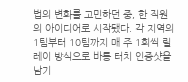법의 변화를 고민하던 중, 한 직원의 아이디어로 시작됐다. 각 지역의 1팀부터 10팀까지 매 주 1회씩 릴레이 방식으로 바통 터치 인증샷을 남기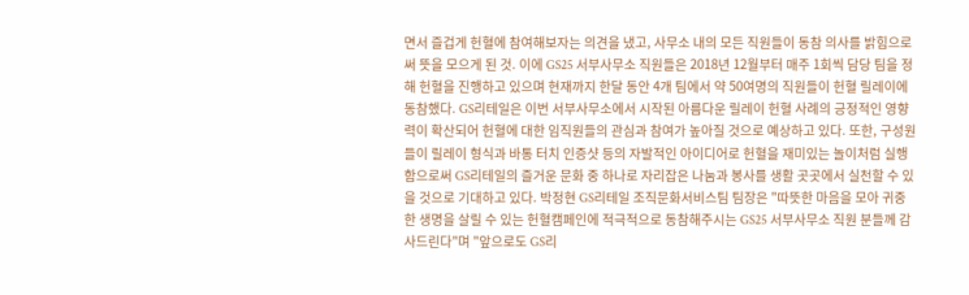면서 즐겁게 헌혈에 참여해보자는 의견을 냈고, 사무소 내의 모든 직원들이 동참 의사를 밝힘으로써 뜻을 모으게 된 것. 이에 GS25 서부사무소 직원들은 2018년 12월부터 매주 1회씩 담당 팀을 정해 헌혈을 진행하고 있으며 현재까지 한달 동안 4개 팀에서 약 50여명의 직원들이 헌혈 릴레이에 동참했다. GS리테일은 이번 서부사무소에서 시작된 아름다운 릴레이 헌혈 사례의 긍정적인 영향력이 확산되어 헌혈에 대한 임직원들의 관심과 참여가 높아질 것으로 예상하고 있다. 또한, 구성원들이 릴레이 형식과 바통 터치 인증샷 등의 자발적인 아이디어로 헌혈을 재미있는 놀이처럼 실행함으로써 GS리테일의 즐거운 문화 중 하나로 자리잡은 나눔과 봉사를 생활 곳곳에서 실천할 수 있을 것으로 기대하고 있다. 박정현 GS리테일 조직문화서비스팀 팀장은 "따뜻한 마음을 모아 귀중한 생명을 살릴 수 있는 헌혈캠페인에 적극적으로 동참해주시는 GS25 서부사무소 직원 분들께 감사드린다"며 "앞으로도 GS리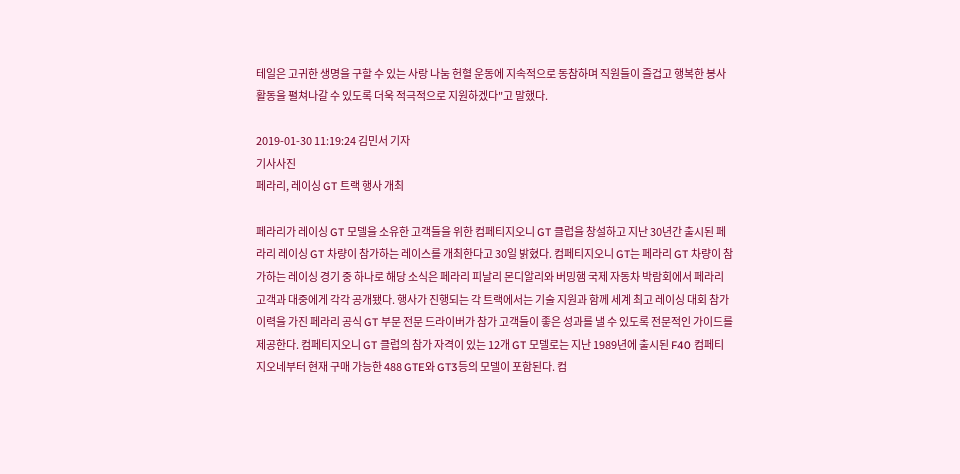테일은 고귀한 생명을 구할 수 있는 사랑 나눔 헌혈 운동에 지속적으로 동참하며 직원들이 즐겁고 행복한 봉사활동을 펼쳐나갈 수 있도록 더욱 적극적으로 지원하겠다"고 말했다.

2019-01-30 11:19:24 김민서 기자
기사사진
페라리, 레이싱 GT 트랙 행사 개최

페라리가 레이싱 GT 모델을 소유한 고객들을 위한 컴페티지오니 GT 클럽을 창설하고 지난 30년간 출시된 페라리 레이싱 GT 차량이 참가하는 레이스를 개최한다고 30일 밝혔다. 컴페티지오니 GT는 페라리 GT 차량이 참가하는 레이싱 경기 중 하나로 해당 소식은 페라리 피날리 몬디알리와 버밍햄 국제 자동차 박람회에서 페라리 고객과 대중에게 각각 공개됐다. 행사가 진행되는 각 트랙에서는 기술 지원과 함께 세계 최고 레이싱 대회 참가 이력을 가진 페라리 공식 GT 부문 전문 드라이버가 참가 고객들이 좋은 성과를 낼 수 있도록 전문적인 가이드를 제공한다. 컴페티지오니 GT 클럽의 참가 자격이 있는 12개 GT 모델로는 지난 1989년에 출시된 F40 컴페티지오네부터 현재 구매 가능한 488 GTE와 GT3등의 모델이 포함된다. 컴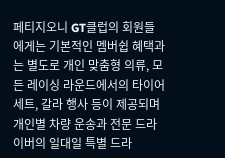페티지오니 GT클럽의 회원들에게는 기본적인 멤버쉽 혜택과는 별도로 개인 맞춤형 의류, 모든 레이싱 라운드에서의 타이어 세트, 갈라 행사 등이 제공되며 개인별 차량 운송과 전문 드라이버의 일대일 특별 드라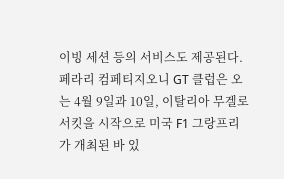이빙 세션 등의 서비스도 제공된다. 페라리 컴페티지오니 GT 클럽은 오는 4월 9일과 10일, 이탈리아 무겔로 서킷을 시작으로 미국 F1 그랑프리가 개최된 바 있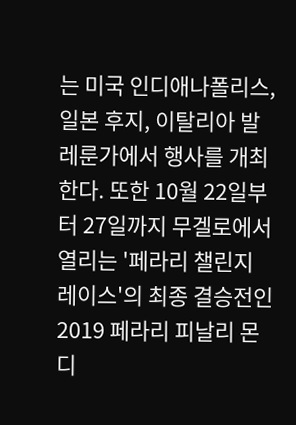는 미국 인디애나폴리스, 일본 후지, 이탈리아 발레룬가에서 행사를 개최한다. 또한 10월 22일부터 27일까지 무겔로에서 열리는 '페라리 챌린지 레이스'의 최종 결승전인 2019 페라리 피날리 몬디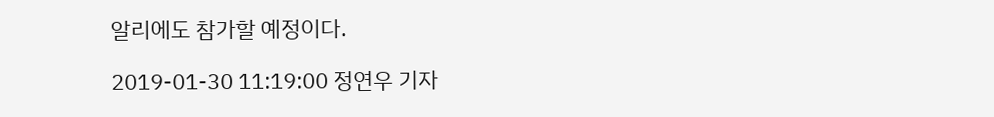알리에도 참가할 예정이다.

2019-01-30 11:19:00 정연우 기자